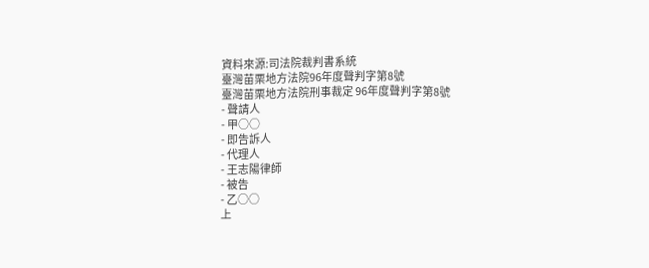資料來源:司法院裁判書系統
臺灣苗栗地方法院96年度聲判字第8號
臺灣苗栗地方法院刑事裁定 96年度聲判字第8號
- 聲請人
- 甲○○
- 即告訴人
- 代理人
- 王志陽律師
- 被告
- 乙○○
上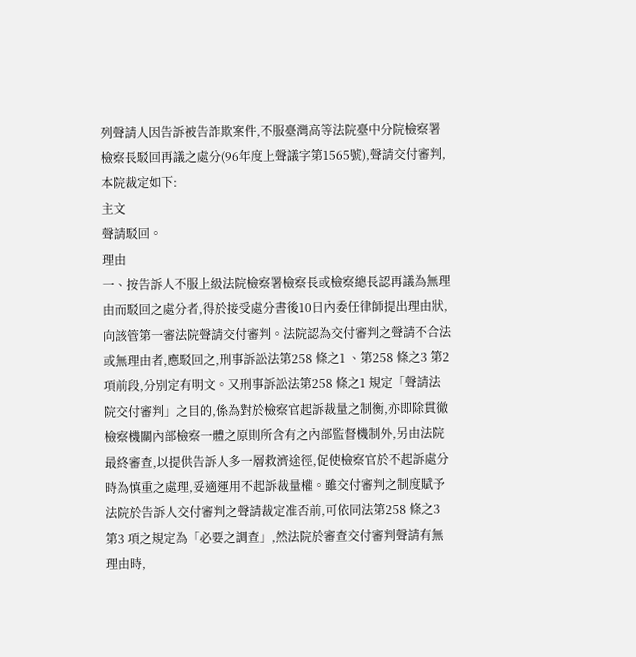列聲請人因告訴被告詐欺案件,不服臺灣高等法院臺中分院檢察署檢察長駁回再議之處分(96年度上聲議字第1565號),聲請交付審判,本院裁定如下:
主文
聲請駁回。
理由
一、按告訴人不服上級法院檢察署檢察長或檢察總長認再議為無理由而駁回之處分者,得於接受處分書後10日內委任律師提出理由狀,向該管第一審法院聲請交付審判。法院認為交付審判之聲請不合法或無理由者,應駁回之,刑事訴訟法第258 條之1 、第258 條之3 第2 項前段,分別定有明文。又刑事訴訟法第258 條之1 規定「聲請法院交付審判」之目的,係為對於檢察官起訴裁量之制衡,亦即除貫徹檢察機關內部檢察一體之原則所含有之內部監督機制外,另由法院最終審查,以提供告訴人多一層救濟途徑,促使檢察官於不起訴處分時為慎重之處理,妥適運用不起訴裁量權。雖交付審判之制度賦予法院於告訴人交付審判之聲請裁定准否前,可依同法第258 條之3 第3 項之規定為「必要之調查」,然法院於審查交付審判聲請有無理由時,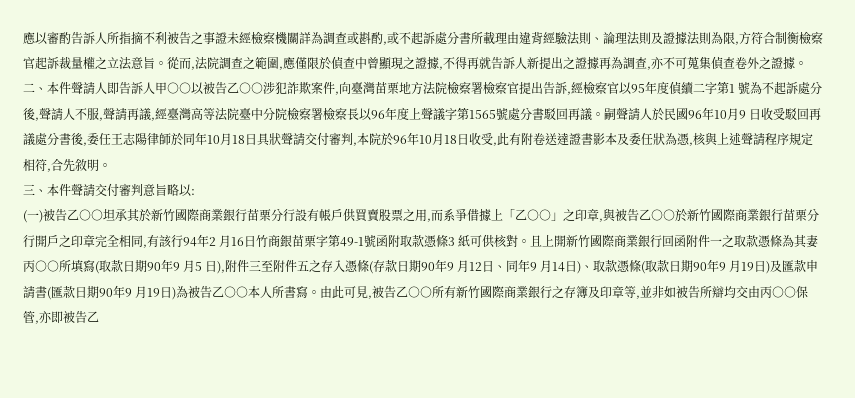應以審酌告訴人所指摘不利被告之事證未經檢察機關詳為調查或斟酌,或不起訴處分書所載理由違背經驗法則、論理法則及證據法則為限,方符合制衡檢察官起訴裁量權之立法意旨。從而,法院調查之範圍,應僅限於偵查中曾顯現之證據,不得再就告訴人新提出之證據再為調查,亦不可蒐集偵查卷外之證據。
二、本件聲請人即告訴人甲○○以被告乙○○涉犯詐欺案件,向臺灣苗栗地方法院檢察署檢察官提出告訴,經檢察官以95年度偵續二字第1 號為不起訴處分後,聲請人不服,聲請再議,經臺灣高等法院臺中分院檢察署檢察長以96年度上聲議字第1565號處分書駁回再議。嗣聲請人於民國96年10月9 日收受駁回再議處分書後,委任王志陽律師於同年10月18日具狀聲請交付審判,本院於96年10月18日收受,此有附卷送達證書影本及委任狀為憑,核與上述聲請程序規定相符,合先敘明。
三、本件聲請交付審判意旨略以:
(一)被告乙○○坦承其於新竹國際商業銀行苗栗分行設有帳戶供買賣股票之用,而系爭借據上「乙○○」之印章,與被告乙○○於新竹國際商業銀行苗栗分行開戶之印章完全相同,有該行94年2 月16日竹商銀苗栗字第49-1號函附取款憑條3 紙可供核對。且上開新竹國際商業銀行回函附件一之取款憑條為其妻丙○○所填寫(取款日期90年9 月5 日),附件三至附件五之存入憑條(存款日期90年9 月12日、同年9 月14日)、取款憑條(取款日期90年9 月19日)及匯款申請書(匯款日期90年9 月19日)為被告乙○○本人所書寫。由此可見,被告乙○○所有新竹國際商業銀行之存簿及印章等,並非如被告所辯均交由丙○○保管,亦即被告乙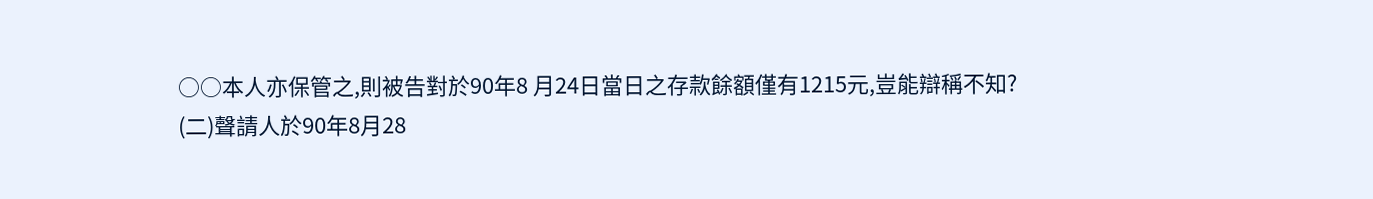○○本人亦保管之,則被告對於90年8 月24日當日之存款餘額僅有1215元,豈能辯稱不知?
(二)聲請人於90年8月28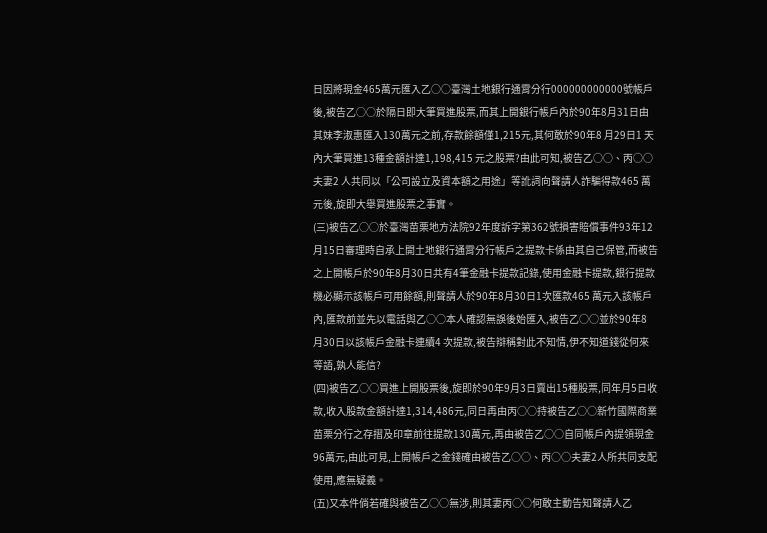日因將現金465萬元匯入乙○○臺灣土地銀行通霄分行000000000000號帳戶後,被告乙○○於隔日即大筆買進股票,而其上開銀行帳戶內於90年8月31日由其妹李淑惠匯入130萬元之前,存款餘額僅1,215元,其何敢於90年8 月29日1 天內大筆買進13種金額計達1,198,415 元之股票?由此可知,被告乙○○、丙○○夫妻2 人共同以「公司設立及資本額之用途」等訛詞向聲請人詐騙得款465 萬元後,旋即大舉買進股票之事實。
(三)被告乙○○於臺灣苗栗地方法院92年度訴字第362號損害賠償事件93年12月15日審理時自承上開土地銀行通霄分行帳戶之提款卡係由其自己保管,而被告之上開帳戶於90年8月30日共有4筆金融卡提款記錄,使用金融卡提款,銀行提款機必顯示該帳戶可用餘額,則聲請人於90年8月30日1次匯款465 萬元入該帳戶內,匯款前並先以電話與乙○○本人確認無誤後始匯入,被告乙○○並於90年8 月30日以該帳戶金融卡連續4 次提款,被告辯稱對此不知情,伊不知道錢從何來等語,孰人能信?
(四)被告乙○○買進上開股票後,旋即於90年9月3日賣出15種股票,同年月5日收款,收入股款金額計達1,314,486元,同日再由丙○○持被告乙○○新竹國際商業苗栗分行之存摺及印章前往提款130萬元,再由被告乙○○自同帳戶內提領現金96萬元,由此可見,上開帳戶之金錢確由被告乙○○、丙○○夫妻2人所共同支配使用,應無疑義。
(五)又本件倘若確與被告乙○○無涉,則其妻丙○○何敢主動告知聲請人乙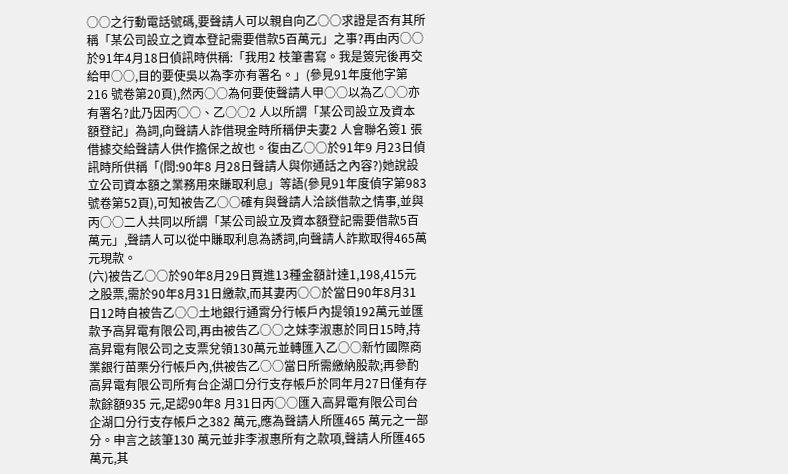○○之行動電話號碼,要聲請人可以親自向乙○○求證是否有其所稱「某公司設立之資本登記需要借款5百萬元」之事?再由丙○○於91年4月18日偵訊時供稱:「我用2 枝筆書寫。我是簽完後再交給甲○○,目的要使吳以為李亦有署名。」(參見91年度他字第216 號卷第20頁),然丙○○為何要使聲請人甲○○以為乙○○亦有署名?此乃因丙○○、乙○○2 人以所謂「某公司設立及資本額登記」為詞,向聲請人詐借現金時所稱伊夫妻2 人會聯名簽1 張借據交給聲請人供作擔保之故也。復由乙○○於91年9 月23日偵訊時所供稱「(問:90年8 月28日聲請人與你通話之內容?)她說設立公司資本額之業務用來賺取利息」等語(參見91年度偵字第983 號卷第52頁),可知被告乙○○確有與聲請人洽談借款之情事,並與丙○○二人共同以所謂「某公司設立及資本額登記需要借款5百萬元」,聲請人可以從中賺取利息為誘詞,向聲請人詐欺取得465萬元現款。
(六)被告乙○○於90年8月29日買進13種金額計達1,198,415元之股票,需於90年8月31日繳款,而其妻丙○○於當日90年8月31日12時自被告乙○○土地銀行通霄分行帳戶內提領192萬元並匯款予高昇電有限公司,再由被告乙○○之妹李淑惠於同日15時,持高昇電有限公司之支票兌領130萬元並轉匯入乙○○新竹國際商業銀行苗栗分行帳戶內,供被告乙○○當日所需繳納股款;再參酌高昇電有限公司所有台企湖口分行支存帳戶於同年月27日僅有存款餘額935 元,足認90年8 月31日丙○○匯入高昇電有限公司台企湖口分行支存帳戶之382 萬元,應為聲請人所匯465 萬元之一部分。申言之該筆130 萬元並非李淑惠所有之款項,聲請人所匯465 萬元,其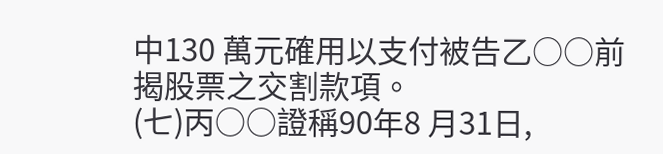中130 萬元確用以支付被告乙○○前揭股票之交割款項。
(七)丙○○證稱90年8 月31日,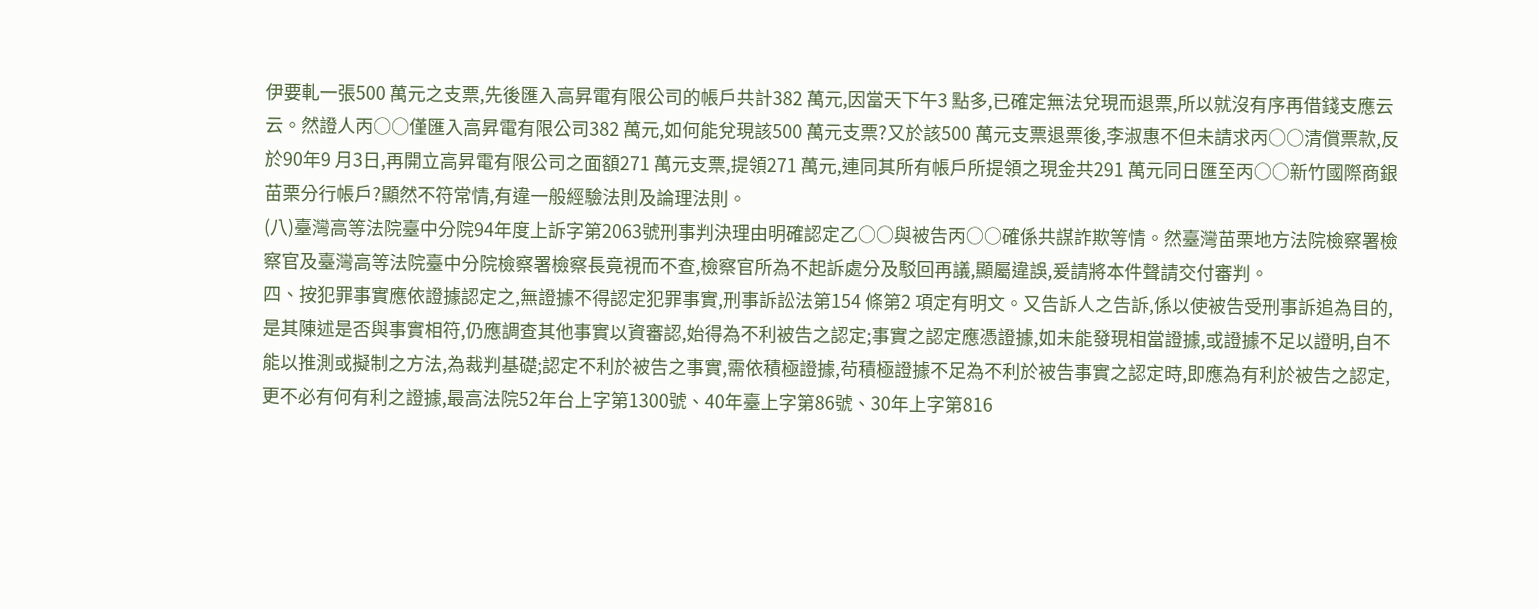伊要軋一張500 萬元之支票,先後匯入高昇電有限公司的帳戶共計382 萬元,因當天下午3 點多,已確定無法兌現而退票,所以就沒有序再借錢支應云云。然證人丙○○僅匯入高昇電有限公司382 萬元,如何能兌現該500 萬元支票?又於該500 萬元支票退票後,李淑惠不但未請求丙○○清償票款,反於90年9 月3日,再開立高昇電有限公司之面額271 萬元支票,提領271 萬元,連同其所有帳戶所提領之現金共291 萬元同日匯至丙○○新竹國際商銀苗栗分行帳戶?顯然不符常情,有違一般經驗法則及論理法則。
(八)臺灣高等法院臺中分院94年度上訴字第2063號刑事判決理由明確認定乙○○與被告丙○○確係共謀詐欺等情。然臺灣苗栗地方法院檢察署檢察官及臺灣高等法院臺中分院檢察署檢察長竟視而不查,檢察官所為不起訴處分及駁回再議,顯屬違誤,爰請將本件聲請交付審判。
四、按犯罪事實應依證據認定之,無證據不得認定犯罪事實,刑事訴訟法第154 條第2 項定有明文。又告訴人之告訴,係以使被告受刑事訴追為目的,是其陳述是否與事實相符,仍應調查其他事實以資審認,始得為不利被告之認定;事實之認定應憑證據,如未能發現相當證據,或證據不足以證明,自不能以推測或擬制之方法,為裁判基礎;認定不利於被告之事實,需依積極證據,茍積極證據不足為不利於被告事實之認定時,即應為有利於被告之認定,更不必有何有利之證據,最高法院52年台上字第1300號、40年臺上字第86號、30年上字第816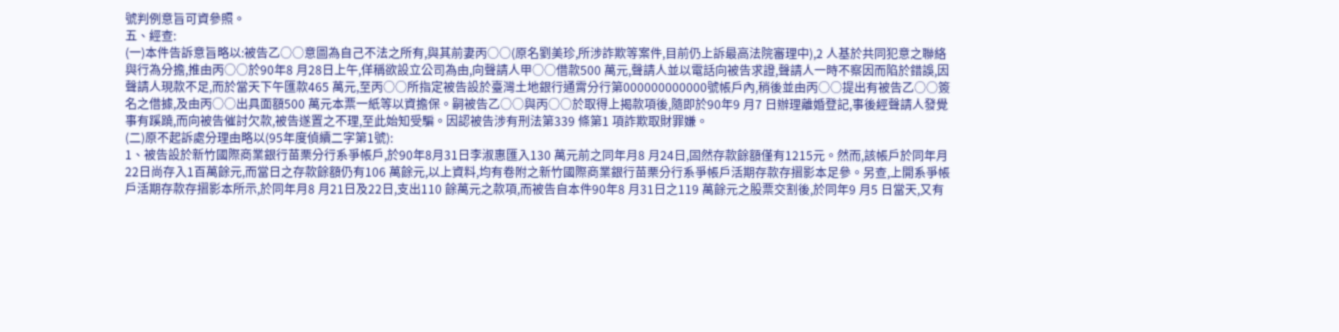號判例意旨可資參照。
五、經查:
(一)本件告訴意旨略以:被告乙○○意圖為自己不法之所有,與其前妻丙○○(原名劉美珍,所涉詐欺等案件,目前仍上訴最高法院審理中),2 人基於共同犯意之聯絡與行為分擔,推由丙○○於90年8 月28日上午,佯稱欲設立公司為由,向聲請人甲○○借款500 萬元,聲請人並以電話向被告求證,聲請人一時不察因而陷於錯誤,因聲請人現款不足,而於當天下午匯款465 萬元,至丙○○所指定被告設於臺灣土地銀行通霄分行第000000000000號帳戶內,稍後並由丙○○提出有被告乙○○簽名之借據,及由丙○○出具面額500 萬元本票一紙等以資擔保。嗣被告乙○○與丙○○於取得上揭款項後,隨即於90年9 月7 日辦理離婚登記,事後經聲請人發覺事有蹊蹺,而向被告催討欠款,被告遂置之不理,至此始知受騙。因認被告涉有刑法第339 條第1 項詐欺取財罪嫌。
(二)原不起訴處分理由略以(95年度偵續二字第1號):
1、被告設於新竹國際商業銀行苗栗分行系爭帳戶,於90年8月31日李淑惠匯入130 萬元前之同年月8 月24日,固然存款餘額僅有1215元。然而,該帳戶於同年月22日尚存入1百萬餘元,而當日之存款餘額仍有106 萬餘元,以上資料,均有卷附之新竹國際商業銀行苗栗分行系爭帳戶活期存款存摺影本足參。另查,上開系爭帳戶活期存款存摺影本所示,於同年月8 月21日及22日,支出110 餘萬元之款項,而被告自本件90年8 月31日之119 萬餘元之股票交割後,於同年9 月5 日當天,又有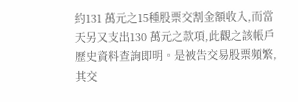約131 萬元之15種股票交割金額收入,而當天另又支出130 萬元之款項,此觀之該帳戶歷史資料查詢即明。是被告交易股票頻繁,其交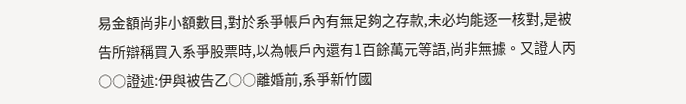易金額尚非小額數目,對於系爭帳戶內有無足夠之存款,未必均能逐一核對,是被告所辯稱買入系爭股票時,以為帳戶內還有1百餘萬元等語,尚非無據。又證人丙○○證述:伊與被告乙○○離婚前,系爭新竹國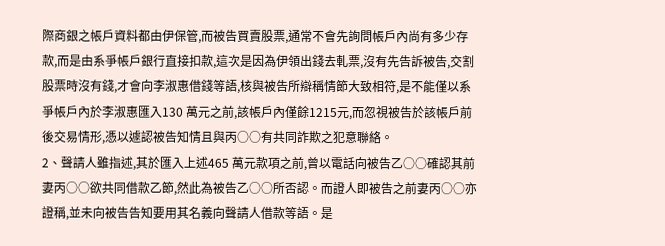際商銀之帳戶資料都由伊保管,而被告買賣股票,通常不會先詢問帳戶內尚有多少存款,而是由系爭帳戶銀行直接扣款,這次是因為伊領出錢去軋票,沒有先告訴被告,交割股票時沒有錢,才會向李淑惠借錢等語,核與被告所辯稱情節大致相符,是不能僅以系爭帳戶內於李淑惠匯入130 萬元之前,該帳戶內僅餘1215元,而忽視被告於該帳戶前後交易情形,憑以遽認被告知情且與丙○○有共同詐欺之犯意聯絡。
2、聲請人雖指述,其於匯入上述465 萬元款項之前,曾以電話向被告乙○○確認其前妻丙○○欲共同借款乙節,然此為被告乙○○所否認。而證人即被告之前妻丙○○亦證稱,並未向被告告知要用其名義向聲請人借款等語。是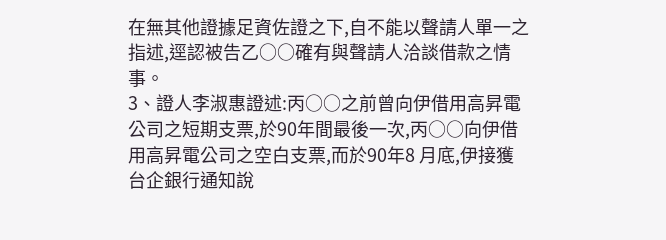在無其他證據足資佐證之下,自不能以聲請人單一之指述,逕認被告乙○○確有與聲請人洽談借款之情事。
3、證人李淑惠證述:丙○○之前曾向伊借用高昇電公司之短期支票,於90年間最後一次,丙○○向伊借用高昇電公司之空白支票,而於90年8 月底,伊接獲台企銀行通知說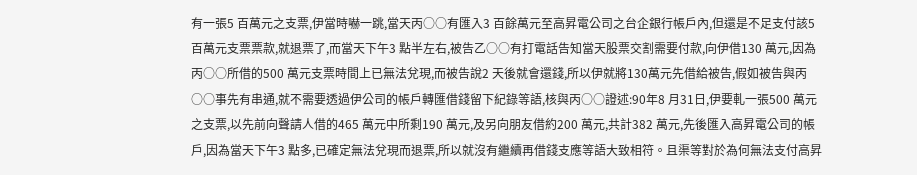有一張5 百萬元之支票,伊當時嚇一跳,當天丙○○有匯入3 百餘萬元至高昇電公司之台企銀行帳戶內,但還是不足支付該5 百萬元支票票款,就退票了,而當天下午3 點半左右,被告乙○○有打電話告知當天股票交割需要付款,向伊借130 萬元,因為丙○○所借的500 萬元支票時間上已無法兌現,而被告說2 天後就會還錢,所以伊就將130萬元先借給被告,假如被告與丙○○事先有串通,就不需要透過伊公司的帳戶轉匯借錢留下紀錄等語,核與丙○○證述:90年8 月31日,伊要軋一張500 萬元之支票,以先前向聲請人借的465 萬元中所剩190 萬元,及另向朋友借約200 萬元,共計382 萬元,先後匯入高昇電公司的帳戶,因為當天下午3 點多,已確定無法兌現而退票,所以就沒有繼續再借錢支應等語大致相符。且渠等對於為何無法支付高昇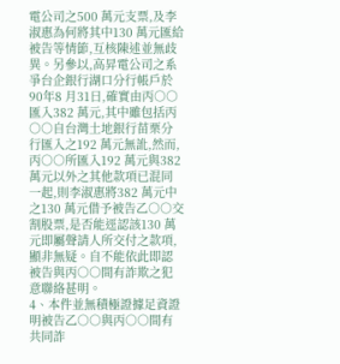電公司之500 萬元支票,及李淑惠為何將其中130 萬元匯給被告等情節,互核陳述並無歧異。另參以,高昇電公司之系爭台企銀行湖口分行帳戶於90年8 月31日,確實由丙○○匯入382 萬元,其中雖包括丙○○自台灣土地銀行苗栗分行匯入之192 萬元無訛,然而,丙○○所匯入192 萬元與382 萬元以外之其他款項已混同一起,則李淑惠將382 萬元中之130 萬元借予被告乙○○交割股票,是否能逕認該130 萬元即屬聲請人所交付之款項,顯非無疑。自不能依此即認被告與丙○○間有詐欺之犯意聯絡甚明。
4、本件並無積極證據足資證明被告乙○○與丙○○間有共同詐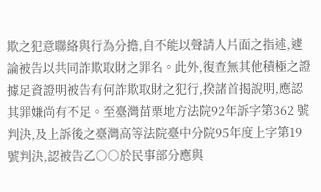欺之犯意聯絡與行為分擔,自不能以聲請人片面之指述,遽論被告以共同詐欺取財之罪名。此外,復查無其他積極之證據足資證明被告有何詐欺取財之犯行,揆諸首揭說明,應認其罪嫌尚有不足。至臺灣苗栗地方法院92年訴字第362 號判決,及上訴後之臺灣高等法院臺中分院95年度上字第19號判決,認被告乙○○於民事部分應與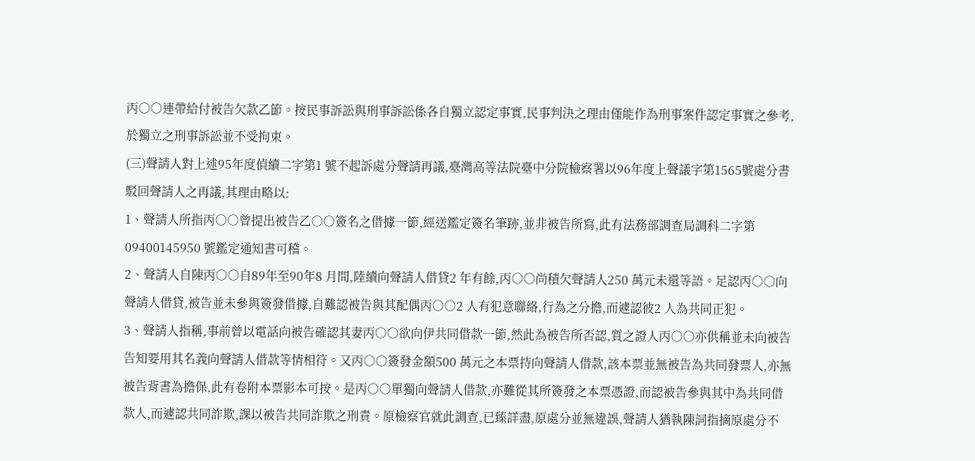丙○○連帶給付被告欠款乙節。按民事訴訟與刑事訴訟係各自獨立認定事實,民事判決之理由僅能作為刑事案件認定事實之參考,於獨立之刑事訴訟並不受拘束。
(三)聲請人對上述95年度偵續二字第1 號不起訴處分聲請再議,臺灣高等法院臺中分院檢察署以96年度上聲議字第1565號處分書駁回聲請人之再議,其理由略以:
1、聲請人所指丙○○曾提出被告乙○○簽名之借據一節,經送鑑定簽名筆跡,並非被告所寫,此有法務部調查局調科二字第09400145950 號鑑定通知書可稽。
2、聲請人自陳丙○○自89年至90年8 月間,陸續向聲請人借貸2 年有餘,丙○○尚積欠聲請人250 萬元未還等語。足認丙○○向聲請人借貸,被告並未參與簽發借據,自難認被告與其配偶丙○○2 人有犯意聯絡,行為之分擔,而遽認彼2 人為共同正犯。
3、聲請人指稱,事前曾以電話向被告確認其妻丙○○欲向伊共同借款一節,然此為被告所否認,質之證人丙○○亦供稱並未向被告告知要用其名義向聲請人借款等情相符。又丙○○簽發金額500 萬元之本票持向聲請人借款,該本票並無被告為共同發票人,亦無被告背書為擔保,此有卷附本票影本可按。是丙○○單獨向聲請人借款,亦難從其所簽發之本票憑證,而認被告參與其中為共同借款人,而遽認共同詐欺,課以被告共同詐欺之刑責。原檢察官就此調查,已臻詳盡,原處分並無違誤,聲請人猶執陳詞指摘原處分不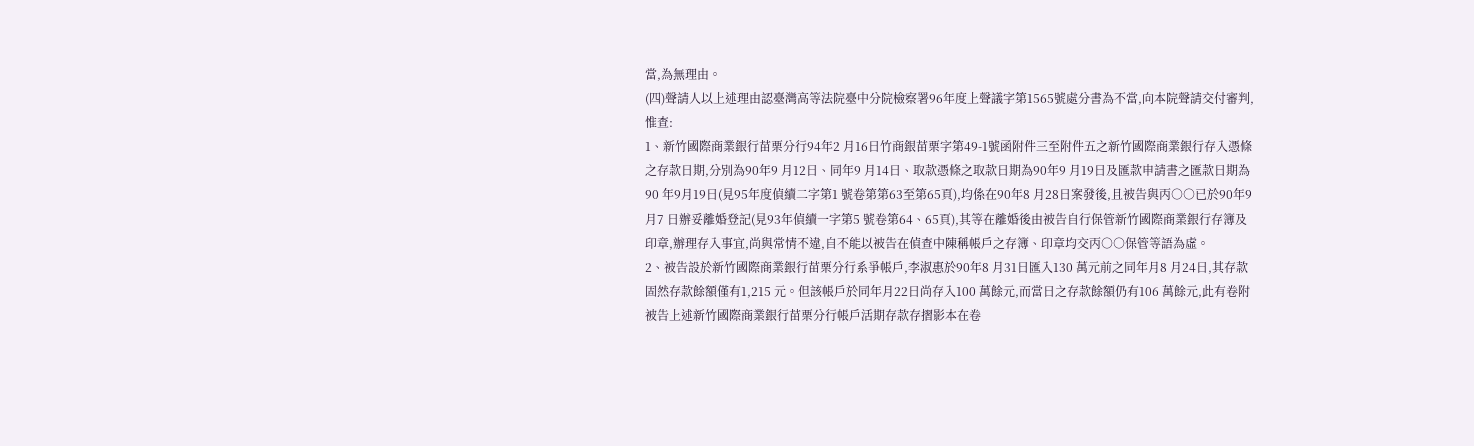當,為無理由。
(四)聲請人以上述理由認臺灣高等法院臺中分院檢察署96年度上聲議字第1565號處分書為不當,向本院聲請交付審判,惟查:
1、新竹國際商業銀行苗栗分行94年2 月16日竹商銀苗栗字第49-1號函附件三至附件五之新竹國際商業銀行存入憑條之存款日期,分別為90年9 月12日、同年9 月14日、取款憑條之取款日期為90年9 月19日及匯款申請書之匯款日期為90 年9月19日(見95年度偵續二字第1 號卷第第63至第65頁),均係在90年8 月28日案發後,且被告與丙○○已於90年9 月7 日辦妥離婚登記(見93年偵續一字第5 號卷第64、65頁),其等在離婚後由被告自行保管新竹國際商業銀行存簿及印章,辦理存入事宜,尚與常情不違,自不能以被告在偵查中陳稱帳戶之存簿、印章均交丙○○保管等語為虛。
2、被告設於新竹國際商業銀行苗栗分行系爭帳戶,李淑惠於90年8 月31日匯入130 萬元前之同年月8 月24日,其存款固然存款餘額僅有1,215 元。但該帳戶於同年月22日尚存入100 萬餘元,而當日之存款餘額仍有106 萬餘元,此有卷附被告上述新竹國際商業銀行苗栗分行帳戶活期存款存摺影本在卷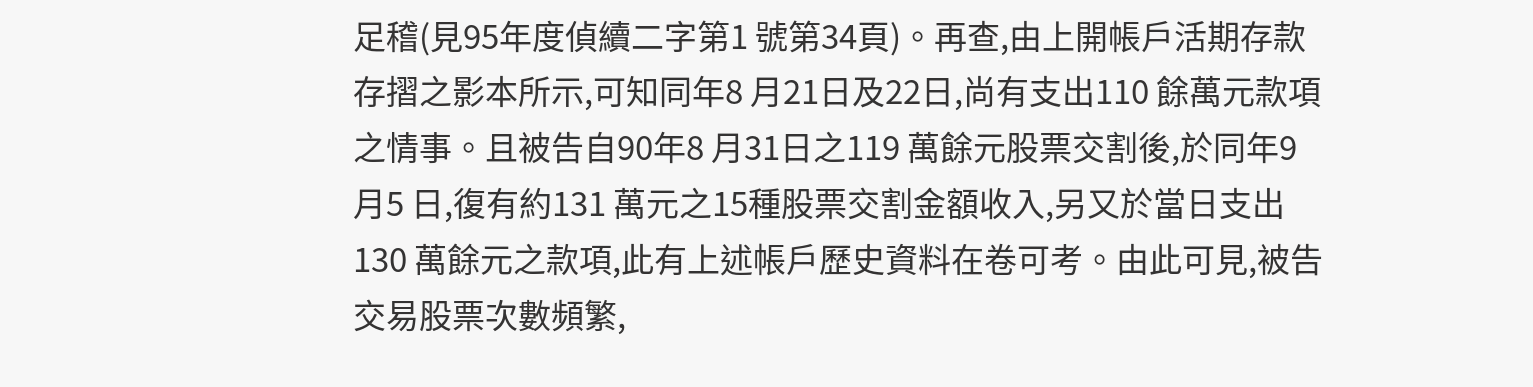足稽(見95年度偵續二字第1 號第34頁)。再查,由上開帳戶活期存款存摺之影本所示,可知同年8 月21日及22日,尚有支出110 餘萬元款項之情事。且被告自90年8 月31日之119 萬餘元股票交割後,於同年9 月5 日,復有約131 萬元之15種股票交割金額收入,另又於當日支出130 萬餘元之款項,此有上述帳戶歷史資料在卷可考。由此可見,被告交易股票次數頻繁,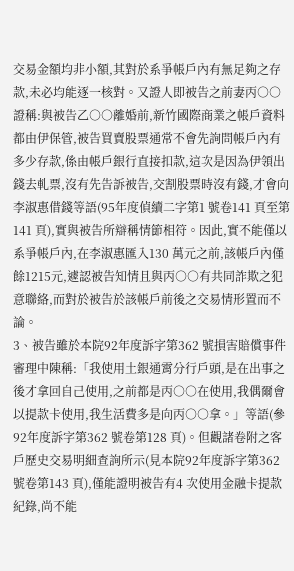交易金額均非小額,其對於系爭帳戶內有無足夠之存款,未必均能逐一核對。又證人即被告之前妻丙○○證稱:與被告乙○○離婚前,新竹國際商業之帳戶資料都由伊保管,被告買賣股票通常不會先詢問帳戶內有多少存款,係由帳戶銀行直接扣款,這次是因為伊領出錢去軋票,沒有先告訴被告,交割股票時沒有錢,才會向李淑惠借錢等語(95年度偵續二字第1 號卷141 頁至第141 頁),實與被告所辯稱情節相符。因此,實不能僅以系爭帳戶內,在李淑惠匯入130 萬元之前,該帳戶內僅餘1215元,遽認被告知情且與丙○○有共同詐欺之犯意聯絡,而對於被告於該帳戶前後之交易情形置而不論。
3、被告雖於本院92年度訴字第362 號損害賠償事件審理中陳稱:「我使用土銀通霄分行戶頭,是在出事之後才拿回自己使用,之前都是丙○○在使用,我偶爾會以提款卡使用,我生活費多是向丙○○拿。」等語(參92年度訴字第362 號卷第128 頁)。但觀諸卷附之客戶歷史交易明細查詢所示(見本院92年度訴字第362 號卷第143 頁),僅能證明被告有4 次使用金融卡提款紀錄,尚不能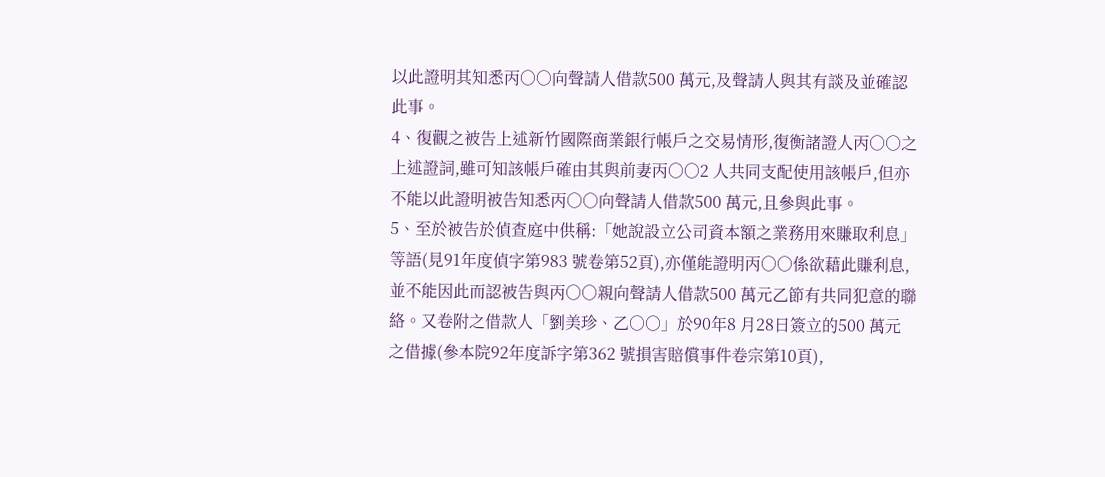以此證明其知悉丙○○向聲請人借款500 萬元,及聲請人與其有談及並確認此事。
4、復觀之被告上述新竹國際商業銀行帳戶之交易情形,復衡諸證人丙○○之上述證詞,雖可知該帳戶確由其與前妻丙○○2 人共同支配使用該帳戶,但亦不能以此證明被告知悉丙○○向聲請人借款500 萬元,且參與此事。
5、至於被告於偵查庭中供稱:「她說設立公司資本額之業務用來賺取利息」等語(見91年度偵字第983 號卷第52頁),亦僅能證明丙○○係欲藉此賺利息,並不能因此而認被告與丙○○親向聲請人借款500 萬元乙節有共同犯意的聯絡。又卷附之借款人「劉美珍、乙○○」於90年8 月28日簽立的500 萬元之借據(參本院92年度訴字第362 號損害賠償事件卷宗第10頁),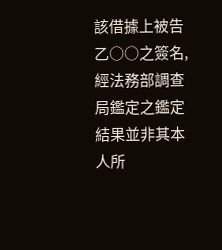該借據上被告乙○○之簽名,經法務部調查局鑑定之鑑定結果並非其本人所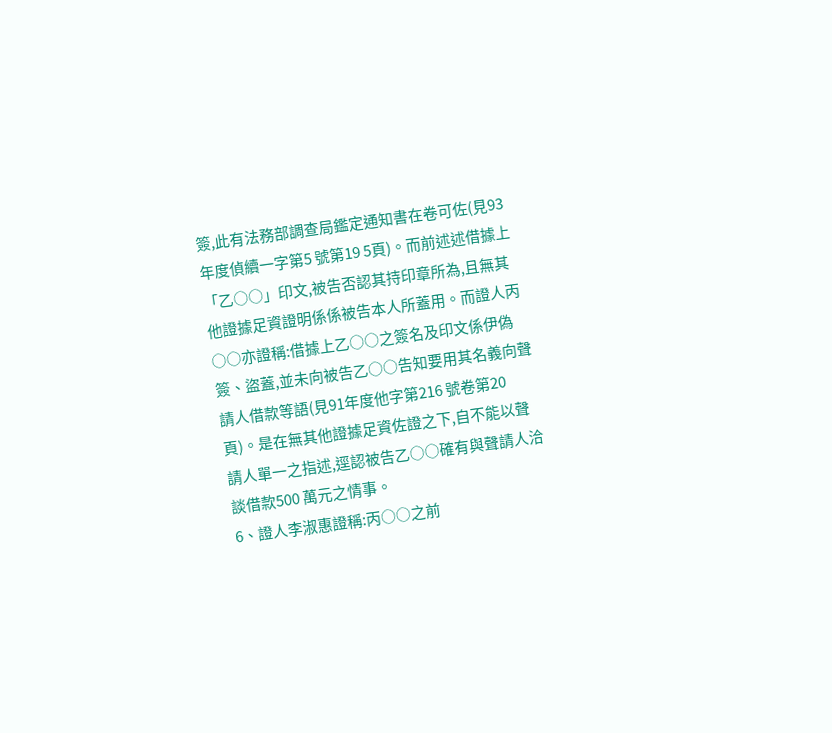簽,此有法務部調查局鑑定通知書在卷可佐(見93年度偵續一字第5 號第19 5頁)。而前述述借據上「乙○○」印文,被告否認其持印章所為,且無其他證據足資證明係係被告本人所蓋用。而證人丙○○亦證稱:借據上乙○○之簽名及印文係伊偽簽、盜蓋,並未向被告乙○○告知要用其名義向聲請人借款等語(見91年度他字第216 號卷第20頁)。是在無其他證據足資佐證之下,自不能以聲請人單一之指述,逕認被告乙○○確有與聲請人洽談借款500 萬元之情事。
6、證人李淑惠證稱:丙○○之前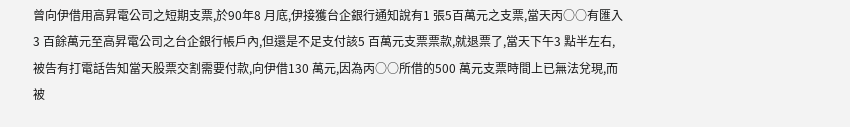曾向伊借用高昇電公司之短期支票,於90年8 月底,伊接獲台企銀行通知說有1 張5百萬元之支票,當天丙○○有匯入3 百餘萬元至高昇電公司之台企銀行帳戶內,但還是不足支付該5 百萬元支票票款,就退票了,當天下午3 點半左右,被告有打電話告知當天股票交割需要付款,向伊借130 萬元,因為丙○○所借的500 萬元支票時間上已無法兌現,而被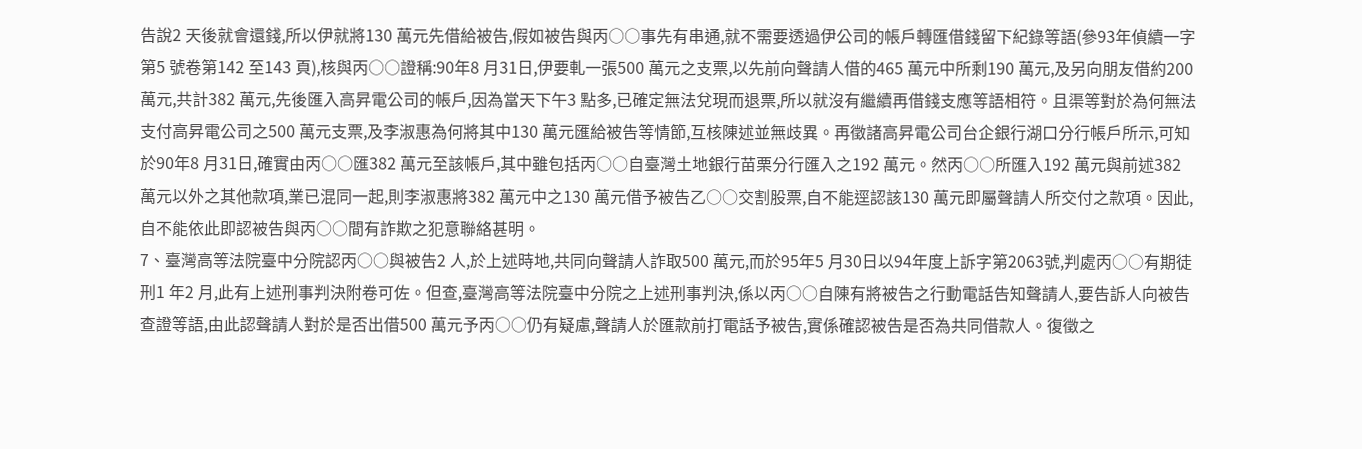告說2 天後就會還錢,所以伊就將130 萬元先借給被告,假如被告與丙○○事先有串通,就不需要透過伊公司的帳戶轉匯借錢留下紀錄等語(參93年偵續一字第5 號卷第142 至143 頁),核與丙○○證稱:90年8 月31日,伊要軋一張500 萬元之支票,以先前向聲請人借的465 萬元中所剩190 萬元,及另向朋友借約200 萬元,共計382 萬元,先後匯入高昇電公司的帳戶,因為當天下午3 點多,已確定無法兌現而退票,所以就沒有繼續再借錢支應等語相符。且渠等對於為何無法支付高昇電公司之500 萬元支票,及李淑惠為何將其中130 萬元匯給被告等情節,互核陳述並無歧異。再徵諸高昇電公司台企銀行湖口分行帳戶所示,可知於90年8 月31日,確實由丙○○匯382 萬元至該帳戶,其中雖包括丙○○自臺灣土地銀行苗栗分行匯入之192 萬元。然丙○○所匯入192 萬元與前述382 萬元以外之其他款項,業已混同一起,則李淑惠將382 萬元中之130 萬元借予被告乙○○交割股票,自不能逕認該130 萬元即屬聲請人所交付之款項。因此,自不能依此即認被告與丙○○間有詐欺之犯意聯絡甚明。
7、臺灣高等法院臺中分院認丙○○與被告2 人,於上述時地,共同向聲請人詐取500 萬元,而於95年5 月30日以94年度上訴字第2063號,判處丙○○有期徒刑1 年2 月,此有上述刑事判決附卷可佐。但查,臺灣高等法院臺中分院之上述刑事判決,係以丙○○自陳有將被告之行動電話告知聲請人,要告訴人向被告查證等語,由此認聲請人對於是否出借500 萬元予丙○○仍有疑慮,聲請人於匯款前打電話予被告,實係確認被告是否為共同借款人。復徵之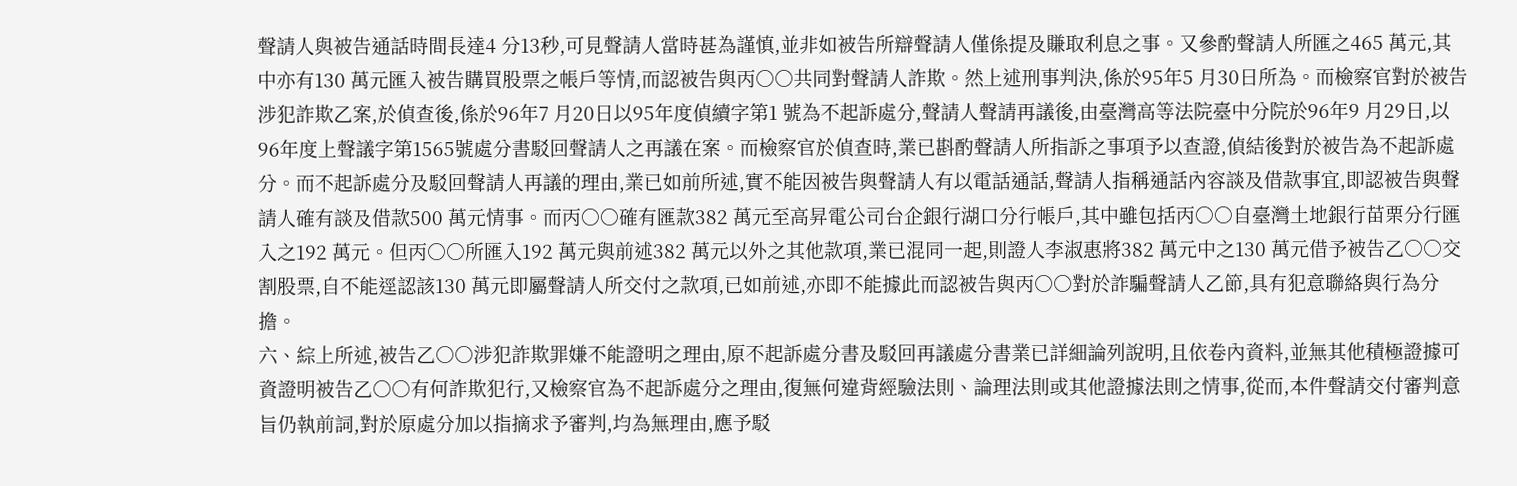聲請人與被告通話時間長達4 分13秒,可見聲請人當時甚為謹慎,並非如被告所辯聲請人僅係提及賺取利息之事。又參酌聲請人所匯之465 萬元,其中亦有130 萬元匯入被告購買股票之帳戶等情,而認被告與丙○○共同對聲請人詐欺。然上述刑事判決,係於95年5 月30日所為。而檢察官對於被告涉犯詐欺乙案,於偵查後,係於96年7 月20日以95年度偵續字第1 號為不起訴處分,聲請人聲請再議後,由臺灣高等法院臺中分院於96年9 月29日,以96年度上聲議字第1565號處分書駁回聲請人之再議在案。而檢察官於偵查時,業已斟酌聲請人所指訴之事項予以查證,偵結後對於被告為不起訴處分。而不起訴處分及駁回聲請人再議的理由,業已如前所述,實不能因被告與聲請人有以電話通話,聲請人指稱通話內容談及借款事宜,即認被告與聲請人確有談及借款500 萬元情事。而丙○○確有匯款382 萬元至高昇電公司台企銀行湖口分行帳戶,其中雖包括丙○○自臺灣土地銀行苗栗分行匯入之192 萬元。但丙○○所匯入192 萬元與前述382 萬元以外之其他款項,業已混同一起,則證人李淑惠將382 萬元中之130 萬元借予被告乙○○交割股票,自不能逕認該130 萬元即屬聲請人所交付之款項,已如前述,亦即不能據此而認被告與丙○○對於詐騙聲請人乙節,具有犯意聯絡與行為分擔。
六、綜上所述,被告乙○○涉犯詐欺罪嫌不能證明之理由,原不起訴處分書及駁回再議處分書業已詳細論列說明,且依卷內資料,並無其他積極證據可資證明被告乙○○有何詐欺犯行,又檢察官為不起訴處分之理由,復無何違背經驗法則、論理法則或其他證據法則之情事,從而,本件聲請交付審判意旨仍執前詞,對於原處分加以指摘求予審判,均為無理由,應予駁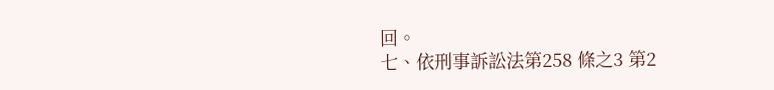回。
七、依刑事訴訟法第258 條之3 第2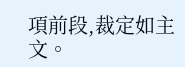項前段,裁定如主文。